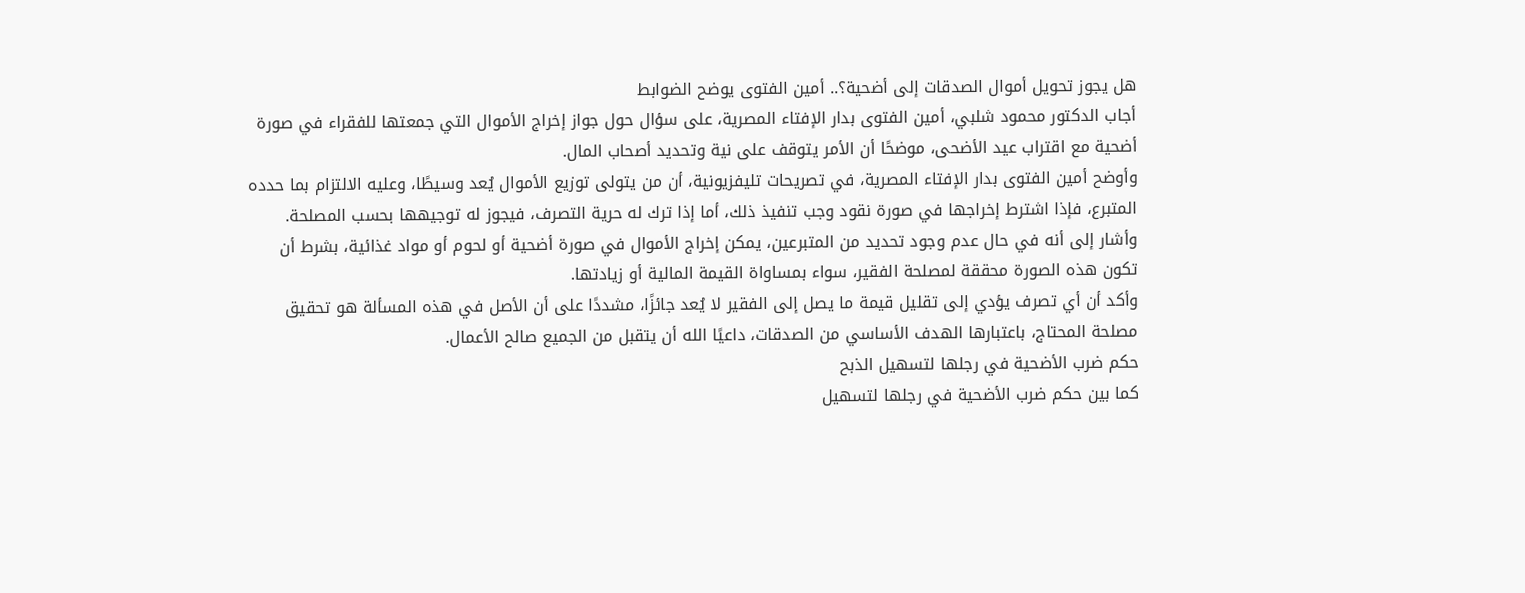هل يجوز تحويل أموال الصدقات إلى أضحية؟.. أمين الفتوى يوضح الضوابط
أجاب الدكتور محمود شلبي، أمين الفتوى بدار الإفتاء المصرية، على سؤال حول جواز إخراج الأموال التي جمعتها للفقراء في صورة أضحية مع اقتراب عيد الأضحى، موضحًا أن الأمر يتوقف على نية وتحديد أصحاب المال.
وأوضح أمين الفتوى بدار الإفتاء المصرية، في تصريحات تليفزيونية، أن من يتولى توزيع الأموال يُعد وسيطًا، وعليه الالتزام بما حدده المتبرع، فإذا اشترط إخراجها في صورة نقود وجب تنفيذ ذلك، أما إذا ترك له حرية التصرف، فيجوز له توجيهها بحسب المصلحة.
وأشار إلى أنه في حال عدم وجود تحديد من المتبرعين، يمكن إخراج الأموال في صورة أضحية أو لحوم أو مواد غذائية، بشرط أن تكون هذه الصورة محققة لمصلحة الفقير، سواء بمساواة القيمة المالية أو زيادتها.
وأكد أن أي تصرف يؤدي إلى تقليل قيمة ما يصل إلى الفقير لا يُعد جائزًا، مشددًا على أن الأصل في هذه المسألة هو تحقيق مصلحة المحتاج، باعتبارها الهدف الأساسي من الصدقات، داعيًا الله أن يتقبل من الجميع صالح الأعمال.
حكم ضرب الأضحية في رجلها لتسهيل الذبح
كما بين حكم ضرب الأضحية في رجلها لتسهيل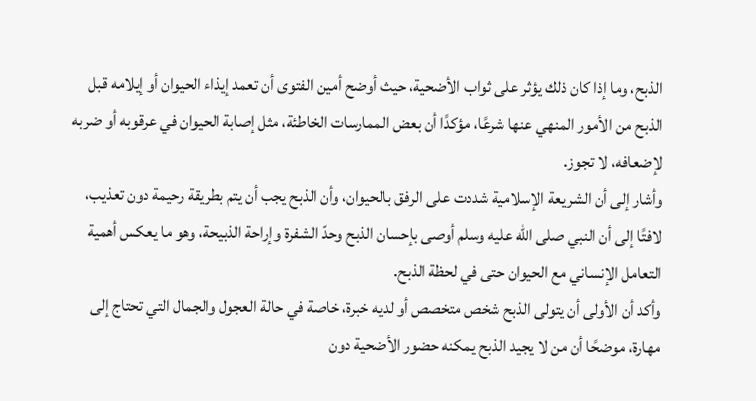الذبح، وما إذا كان ذلك يؤثر على ثواب الأضحية، حيث أوضح أمين الفتوى أن تعمد إيذاء الحيوان أو إيلامه قبل الذبح من الأمور المنهي عنها شرعًا، مؤكدًا أن بعض الممارسات الخاطئة، مثل إصابة الحيوان في عرقوبه أو ضربه لإضعافه، لا تجوز.
وأشار إلى أن الشريعة الإسلامية شددت على الرفق بالحيوان، وأن الذبح يجب أن يتم بطريقة رحيمة دون تعذيب، لافتًا إلى أن النبي صلى الله عليه وسلم أوصى بإحسان الذبح وحدّ الشفرة وإراحة الذبيحة، وهو ما يعكس أهمية التعامل الإنساني مع الحيوان حتى في لحظة الذبح.
وأكد أن الأولى أن يتولى الذبح شخص متخصص أو لديه خبرة، خاصة في حالة العجول والجمال التي تحتاج إلى مهارة، موضحًا أن من لا يجيد الذبح يمكنه حضور الأضحية دون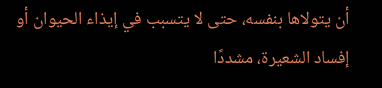أن يتولاها بنفسه، حتى لا يتسبب في إيذاء الحيوان أو إفساد الشعيرة، مشددًا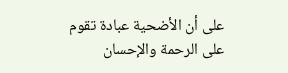على أن الأضحية عبادة تقوم على الرحمة والإحسان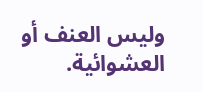وليس العنف أو العشوائية.